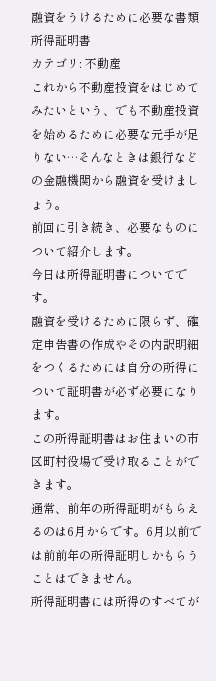融資をうけるために必要な書類 所得証明書
カテゴリ: 不動産
これから不動産投資をはじめてみたいという、でも不動産投資を始めるために必要な元手が足りない…そんなときは銀行などの金融機関から融資を受けましょう。
前回に引き続き、必要なものについて紹介します。
今日は所得証明書についてです。
融資を受けるために限らず、確定申告書の作成やその内訳明細をつくるためには自分の所得について証明書が必ず必要になります。
この所得証明書はお住まいの市区町村役場で受け取ることができます。
通常、前年の所得証明がもらえるのは6月からです。6月以前では前前年の所得証明しかもらうことはできません。
所得証明書には所得のすべてが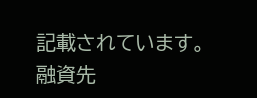記載されています。
融資先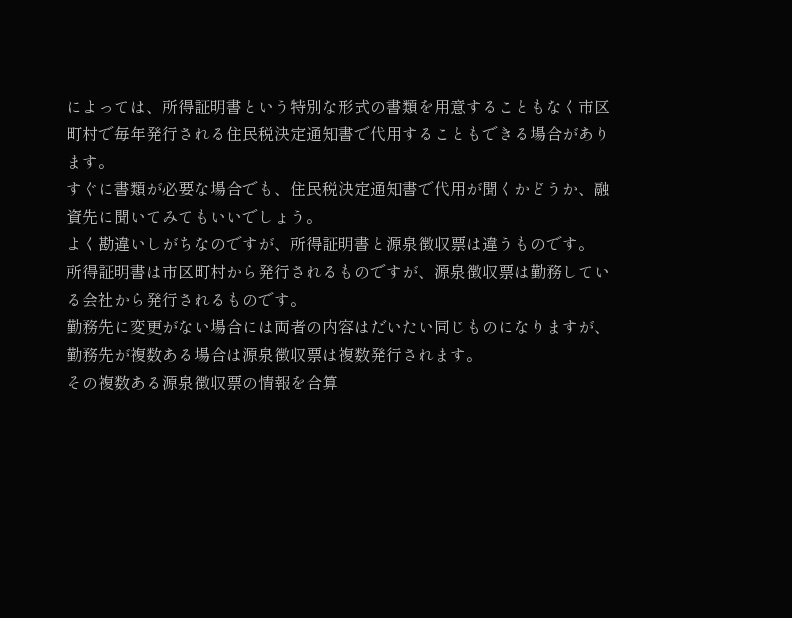によっては、所得証明書という特別な形式の書類を用意することもなく市区町村で毎年発行される住民税決定通知書で代用することもできる場合があります。
すぐに書類が必要な場合でも、住民税決定通知書で代用が聞くかどうか、融資先に聞いてみてもいいでしょう。
よく勘違いしがちなのですが、所得証明書と源泉徴収票は違うものです。
所得証明書は市区町村から発行されるものですが、源泉徴収票は勤務している会社から発行されるものです。
勤務先に変更がない場合には両者の内容はだいたい同じものになりますが、勤務先が複数ある場合は源泉徴収票は複数発行されます。
その複数ある源泉徴収票の情報を合算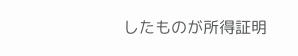したものが所得証明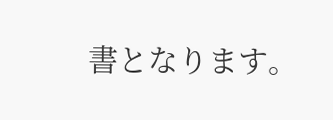書となります。